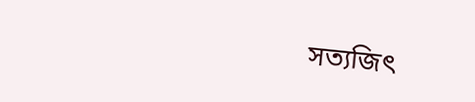সত্যজিৎ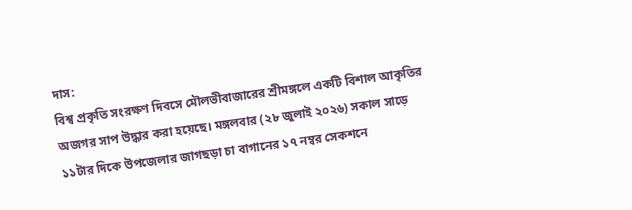দাস:
বিশ্ব প্রকৃতি সংরক্ষণ দিবসে মৌলভীবাজারের শ্রীমঙ্গলে একটি বিশাল আকৃতির অজগর সাপ উদ্ধার করা হয়েছে। মঙ্গলবার (২৮ জুলাই ২০২৬) সকাল সাড়ে ১১টার দিকে উপজেলার জাগছড়া চা বাগানের ১৭ নম্বর সেকশনে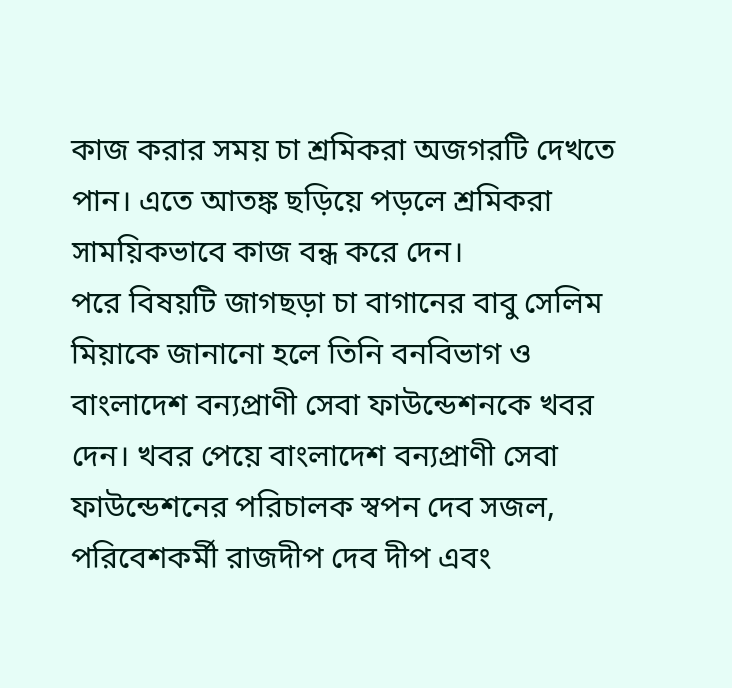কাজ করার সময় চা শ্রমিকরা অজগরটি দেখতে পান। এতে আতঙ্ক ছড়িয়ে পড়লে শ্রমিকরা সাময়িকভাবে কাজ বন্ধ করে দেন।
পরে বিষয়টি জাগছড়া চা বাগানের বাবু সেলিম মিয়াকে জানানো হলে তিনি বনবিভাগ ও বাংলাদেশ বন্যপ্রাণী সেবা ফাউন্ডেশনকে খবর দেন। খবর পেয়ে বাংলাদেশ বন্যপ্রাণী সেবা ফাউন্ডেশনের পরিচালক স্বপন দেব সজল, পরিবেশকর্মী রাজদীপ দেব দীপ এবং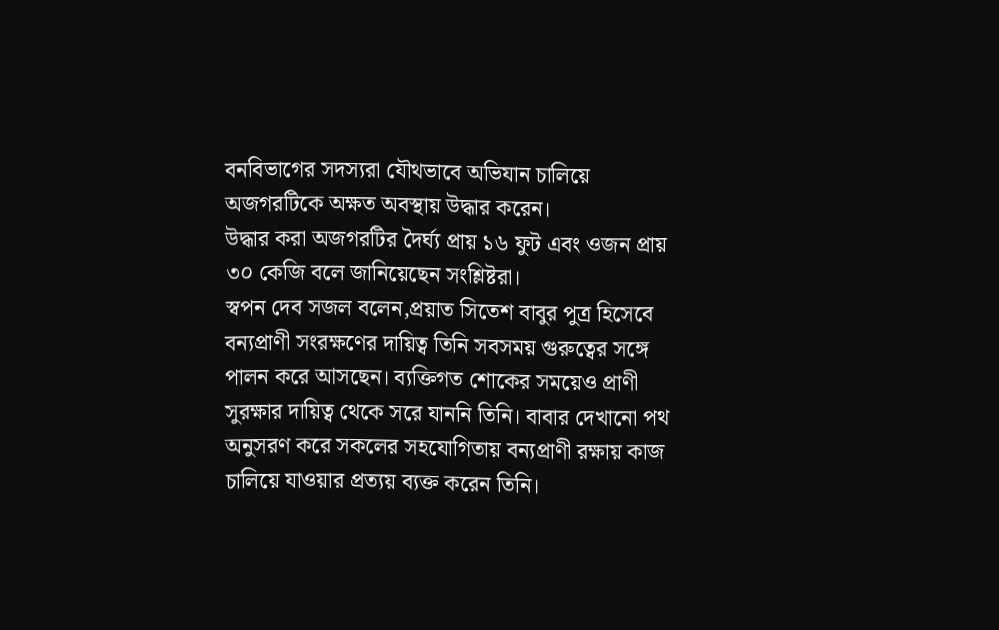বনবিভাগের সদস্যরা যৌথভাবে অভিযান চালিয়ে অজগরটিকে অক্ষত অবস্থায় উদ্ধার করেন।
উদ্ধার করা অজগরটির দৈর্ঘ্য প্রায় ১৬ ফুট এবং ওজন প্রায় ৩০ কেজি বলে জানিয়েছেন সংশ্লিষ্টরা।
স্বপন দেব সজল বলেন,প্রয়াত সিতেশ বাবুর পুত্র হিসেবে বন্যপ্রাণী সংরক্ষণের দায়িত্ব তিনি সবসময় গুরুত্বের সঙ্গে পালন করে আসছেন। ব্যক্তিগত শোকের সময়েও প্রাণী সুরক্ষার দায়িত্ব থেকে সরে যাননি তিনি। বাবার দেখানো পথ অনুসরণ করে সকলের সহযোগিতায় বন্যপ্রাণী রক্ষায় কাজ চালিয়ে যাওয়ার প্রত্যয় ব্যক্ত করেন তিনি।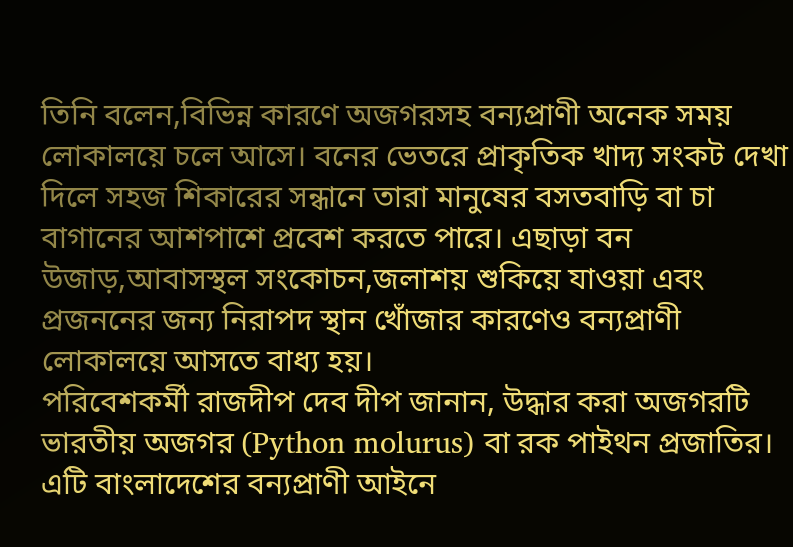তিনি বলেন,বিভিন্ন কারণে অজগরসহ বন্যপ্রাণী অনেক সময় লোকালয়ে চলে আসে। বনের ভেতরে প্রাকৃতিক খাদ্য সংকট দেখা দিলে সহজ শিকারের সন্ধানে তারা মানুষের বসতবাড়ি বা চা বাগানের আশপাশে প্রবেশ করতে পারে। এছাড়া বন উজাড়,আবাসস্থল সংকোচন,জলাশয় শুকিয়ে যাওয়া এবং প্রজননের জন্য নিরাপদ স্থান খোঁজার কারণেও বন্যপ্রাণী লোকালয়ে আসতে বাধ্য হয়।
পরিবেশকর্মী রাজদীপ দেব দীপ জানান, উদ্ধার করা অজগরটি ভারতীয় অজগর (Python molurus) বা রক পাইথন প্রজাতির। এটি বাংলাদেশের বন্যপ্রাণী আইনে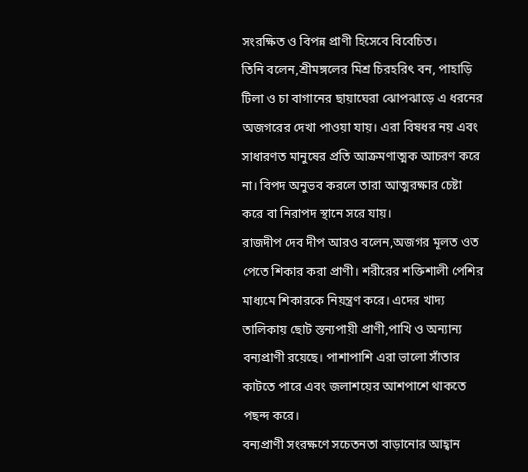সংরক্ষিত ও বিপন্ন প্রাণী হিসেবে বিবেচিত।
তিনি বলেন,শ্রীমঙ্গলের মিশ্র চিরহরিৎ বন, পাহাড়ি টিলা ও চা বাগানের ছায়াঘেরা ঝোপঝাড়ে এ ধরনের অজগরের দেখা পাওয়া যায়। এরা বিষধর নয় এবং সাধারণত মানুষের প্রতি আক্রমণাত্মক আচরণ করে না। বিপদ অনুভব করলে তারা আত্মরক্ষার চেষ্টা করে বা নিরাপদ স্থানে সরে যায়।
রাজদীপ দেব দীপ আরও বলেন,অজগর মূলত ওত পেতে শিকার করা প্রাণী। শরীরের শক্তিশালী পেশির মাধ্যমে শিকারকে নিয়ন্ত্রণ করে। এদের খাদ্য তালিকায় ছোট স্তন্যপায়ী প্রাণী,পাখি ও অন্যান্য বন্যপ্রাণী রয়েছে। পাশাপাশি এরা ভালো সাঁতার কাটতে পারে এবং জলাশয়ের আশপাশে থাকতে পছন্দ করে।
বন্যপ্রাণী সংরক্ষণে সচেতনতা বাড়ানোর আহ্বান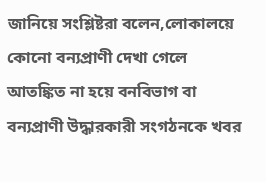জানিয়ে সংশ্লিষ্টরা বলেন,লোকালয়ে কোনো বন্যপ্রাণী দেখা গেলে আতঙ্কিত না হয়ে বনবিভাগ বা বন্যপ্রাণী উদ্ধারকারী সংগঠনকে খবর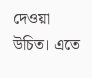দেওয়া উচিত। এতে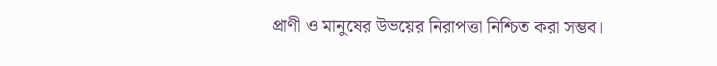প্রাণী ও মানুষের উভয়ের নিরাপত্তা নিশ্চিত করা সম্ভব।